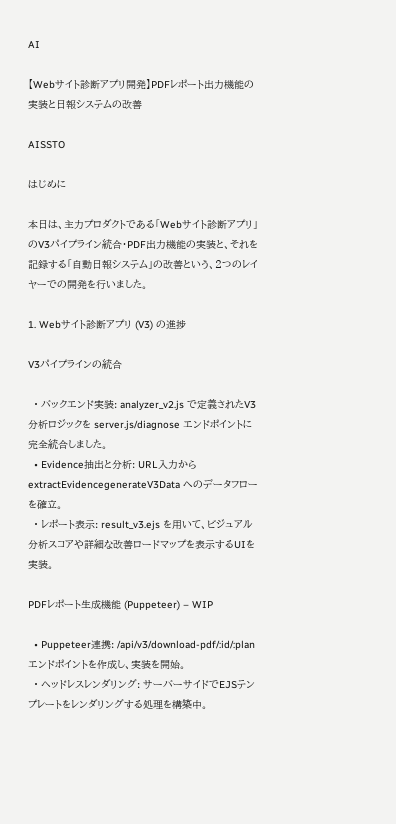AI

【Webサイト診断アプリ開発】PDFレポート出力機能の実装と日報システムの改善

AISSTO

はじめに

本日は、主力プロダクトである「Webサイト診断アプリ」のV3パイプライン統合・PDF出力機能の実装と、それを記録する「自動日報システム」の改善という、2つのレイヤーでの開発を行いました。

1. Webサイト診断アプリ (V3) の進捗

V3パイプラインの統合

  • バックエンド実装: analyzer_v2.js で定義されたV3分析ロジックを server.js/diagnose エンドポイントに完全統合しました。
  • Evidence抽出と分析: URL入力から extractEvidencegenerateV3Data へのデータフローを確立。
  • レポート表示: result_v3.ejs を用いて、ビジュアル分析スコアや詳細な改善ロードマップを表示するUIを実装。

PDFレポート生成機能 (Puppeteer) – WIP

  • Puppeteer連携: /api/v3/download-pdf/:id/:plan エンドポイントを作成し、実装を開始。
  • ヘッドレスレンダリング: サーバーサイドでEJSテンプレートをレンダリングする処理を構築中。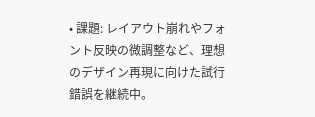• 課題: レイアウト崩れやフォント反映の微調整など、理想のデザイン再現に向けた試行錯誤を継続中。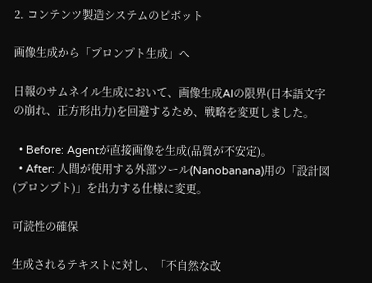2. コンテンツ製造システムのピボット

画像生成から「プロンプト生成」へ

日報のサムネイル生成において、画像生成AIの限界(日本語文字の崩れ、正方形出力)を回避するため、戦略を変更しました。

  • Before: Agentが直接画像を生成(品質が不安定)。
  • After: 人間が使用する外部ツール(Nanobanana)用の「設計図(プロンプト)」を出力する仕様に変更。

可読性の確保

生成されるテキストに対し、「不自然な改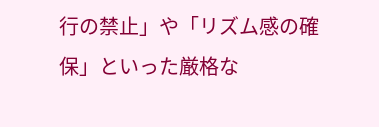行の禁止」や「リズム感の確保」といった厳格な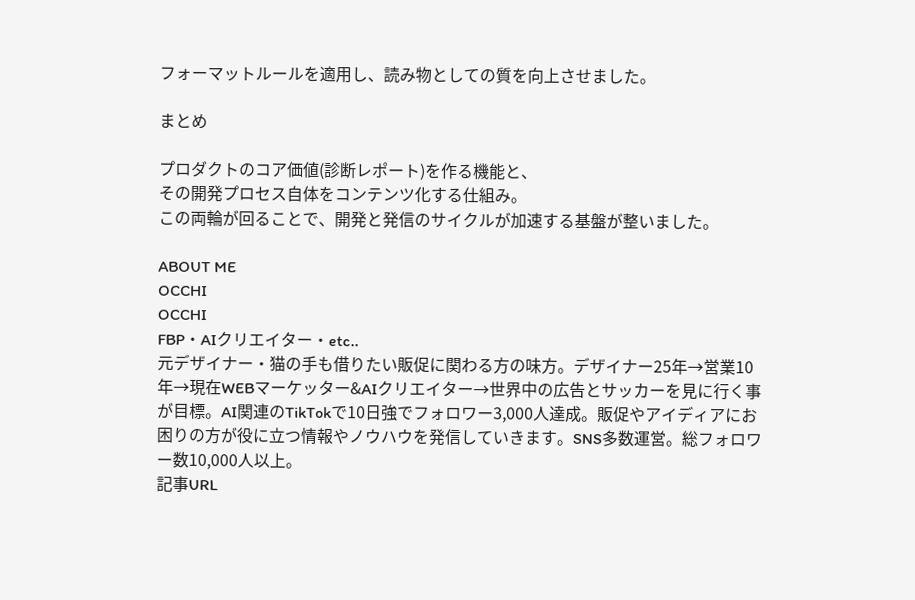フォーマットルールを適用し、読み物としての質を向上させました。

まとめ

プロダクトのコア価値(診断レポート)を作る機能と、
その開発プロセス自体をコンテンツ化する仕組み。
この両輪が回ることで、開発と発信のサイクルが加速する基盤が整いました。

ABOUT ME
OCCHI
OCCHI
FBP・AIクリエイター・etc..
元デザイナー・猫の手も借りたい販促に関わる方の味方。デザイナー25年→営業10年→現在WEBマーケッター&AIクリエイター→世界中の広告とサッカーを見に行く事が目標。AI関連のTikTokで10日強でフォロワー3,000人達成。販促やアイディアにお困りの方が役に立つ情報やノウハウを発信していきます。SNS多数運営。総フォロワー数10,000人以上。
記事URL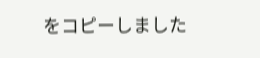をコピーしました